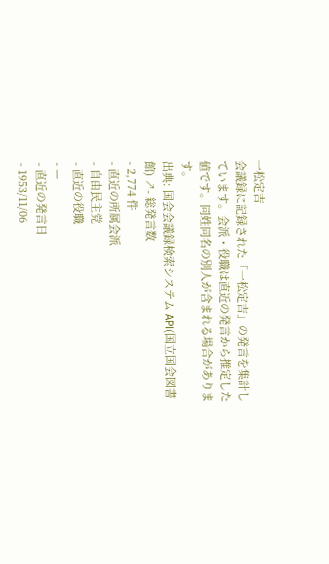一松定吉
会議録に記録された「一松定吉」の発言を集計しています。会派・役職は直近の発言から推定した値です。同姓同名の別人が含まれる場合があります。
出典: 国会会議録検索システム API(国立国会図書館) ↗- 総発言数
- 2,774 件
- 直近の所属会派
- 自由民主党
- 直近の役職
- —
- 直近の発言日
- 1953/11/06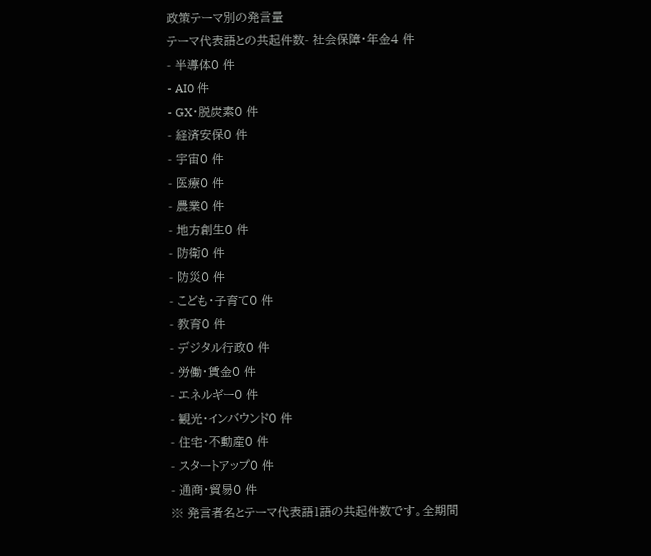政策テーマ別の発言量
テーマ代表語との共起件数- 社会保障・年金4 件
- 半導体0 件
- AI0 件
- GX・脱炭素0 件
- 経済安保0 件
- 宇宙0 件
- 医療0 件
- 農業0 件
- 地方創生0 件
- 防衛0 件
- 防災0 件
- こども・子育て0 件
- 教育0 件
- デジタル行政0 件
- 労働・賃金0 件
- エネルギー0 件
- 観光・インバウンド0 件
- 住宅・不動産0 件
- スタートアップ0 件
- 通商・貿易0 件
※ 発言者名とテーマ代表語1語の共起件数です。全期間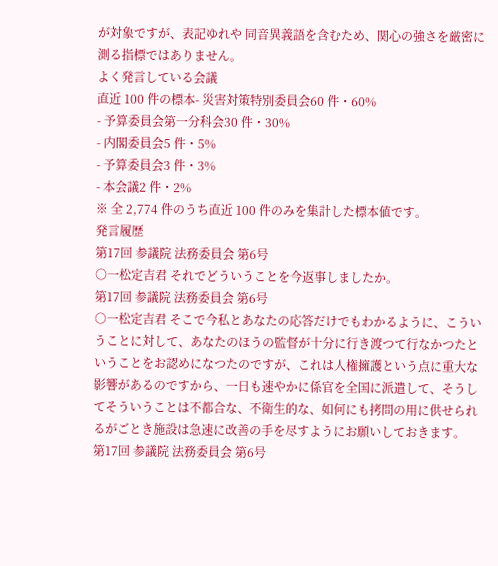が対象ですが、表記ゆれや 同音異義語を含むため、関心の強さを厳密に測る指標ではありません。
よく発言している会議
直近 100 件の標本- 災害対策特別委員会60 件・60%
- 予算委員会第一分科会30 件・30%
- 内閣委員会5 件・5%
- 予算委員会3 件・3%
- 本会議2 件・2%
※ 全 2,774 件のうち直近 100 件のみを集計した標本値です。
発言履歴
第17回 参議院 法務委員会 第6号
○一松定吉君 それでどういうことを今返事しましたか。
第17回 参議院 法務委員会 第6号
○一松定吉君 そこで今私とあなたの応答だけでもわかるように、こういうことに対して、あなたのほうの監督が十分に行き渡つて行なかつたということをお認めになつたのですが、これは人権擁護という点に重大な影響があるのですから、一日も速やかに係官を全国に派遣して、そうしてそういうことは不都合な、不衛生的な、如何にも拷問の用に供せられるがごとき施設は急速に改善の手を尽すようにお願いしておきます。
第17回 参議院 法務委員会 第6号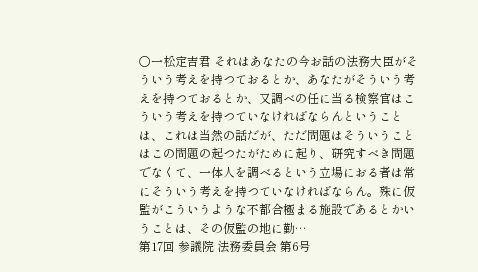○一松定吉君 それはあなたの今お話の法務大臣がそういう考えを持つておるとか、あなたがそういう考えを持つておるとか、又調べの任に当る検察官はこういう考えを持つていなければならんということは、これは当然の話だが、ただ問題はそういうことはこの問題の起つたがために起り、研究すべき問題でなくて、一体人を調べるという立場におる者は常にそういう考えを持つていなければならん。殊に仮監がこういうような不都合極まる施設であるとかいうことは、その仮監の地に勤…
第17回 参議院 法務委員会 第6号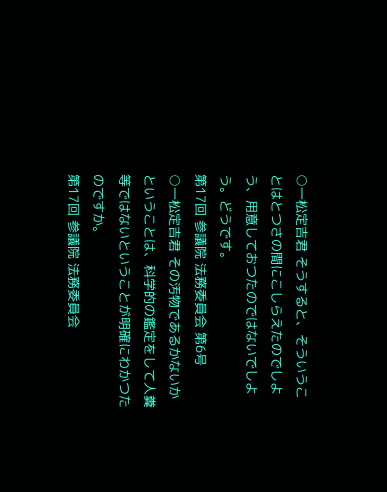○一松定吉君 そうすると、そういうことはとつさの間にこしらえたのでしよう、用意しておつたのではないでしよう。どうです。
第17回 参議院 法務委員会 第6号
○一松定吉君 その汚物であるかないかということは、科学的の鑑定をして人糞等ではないということが明確にわかつたのですか。
第17回 参議院 法務委員会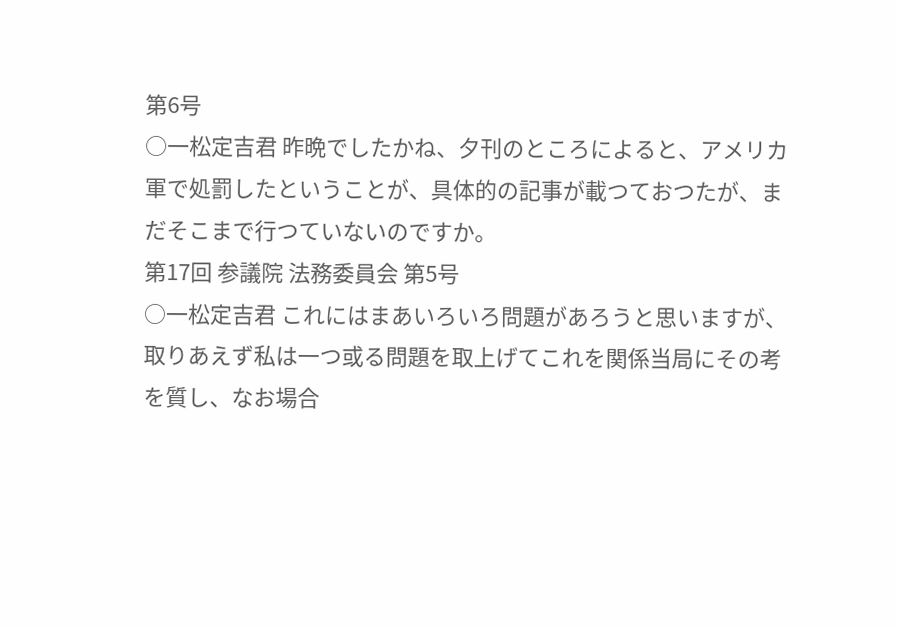第6号
○一松定吉君 昨晩でしたかね、夕刊のところによると、アメリカ軍で処罰したということが、具体的の記事が載つておつたが、まだそこまで行つていないのですか。
第17回 参議院 法務委員会 第5号
○一松定吉君 これにはまあいろいろ問題があろうと思いますが、取りあえず私は一つ或る問題を取上げてこれを関係当局にその考を質し、なお場合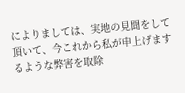によりましては、実地の見聞をして頂いて、今これから私が申上げまするような弊害を取除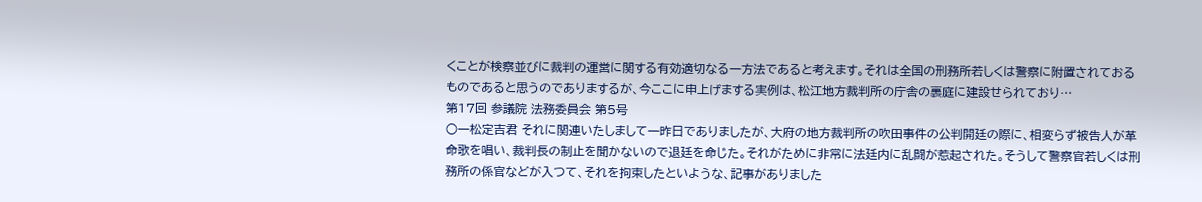くことが検察並びに裁判の運営に関する有効適切なる一方法であると考えます。それは全国の刑務所若しくは警察に附置されておるものであると思うのでありまするが、今ここに申上げまする実例は、松江地方裁判所の庁舎の裏庭に建設せられており…
第17回 参議院 法務委員会 第5号
○一松定吉君 それに関連いたしまして一昨日でありましたが、大府の地方裁判所の吹田事件の公判開廷の際に、相変らず被告人が革命歌を唱い、裁判長の制止を聞かないので退廷を命じた。それがために非常に法廷内に乱闘が惹起された。そうして警察官若しくは刑務所の係官などが入つて、それを拘束したといような、記事がありました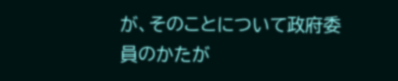が、そのことについて政府委員のかたが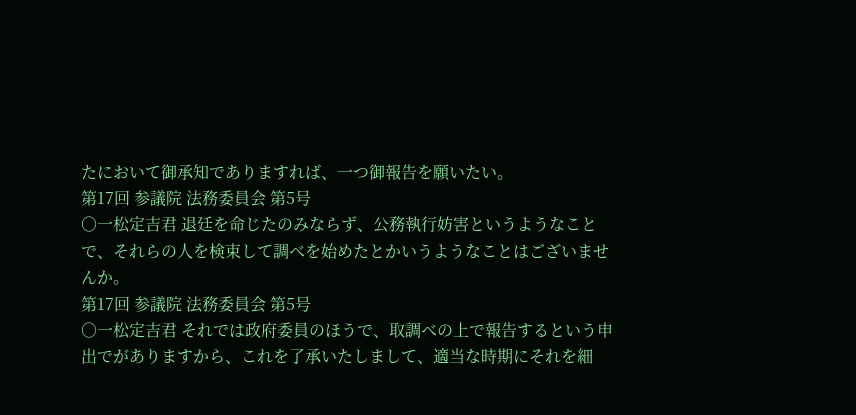たにおいて御承知でありますれば、一つ御報告を願いたい。
第17回 参議院 法務委員会 第5号
○一松定吉君 退廷を命じたのみならず、公務執行妨害というようなことで、それらの人を検束して調べを始めたとかいうようなことはございませんか。
第17回 参議院 法務委員会 第5号
○一松定吉君 それでは政府委員のほうで、取調べの上で報告するという申出でがありますから、これを了承いたしまして、適当な時期にそれを細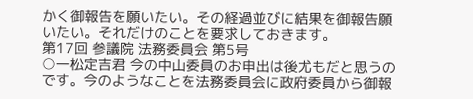かく御報告を願いたい。その経過並びに結果を御報告願いたい。それだけのことを要求しておきます。
第17回 参議院 法務委員会 第5号
○一松定吉君 今の中山委員のお申出は後尤もだと思うのです。今のようなことを法務委員会に政府委員から御報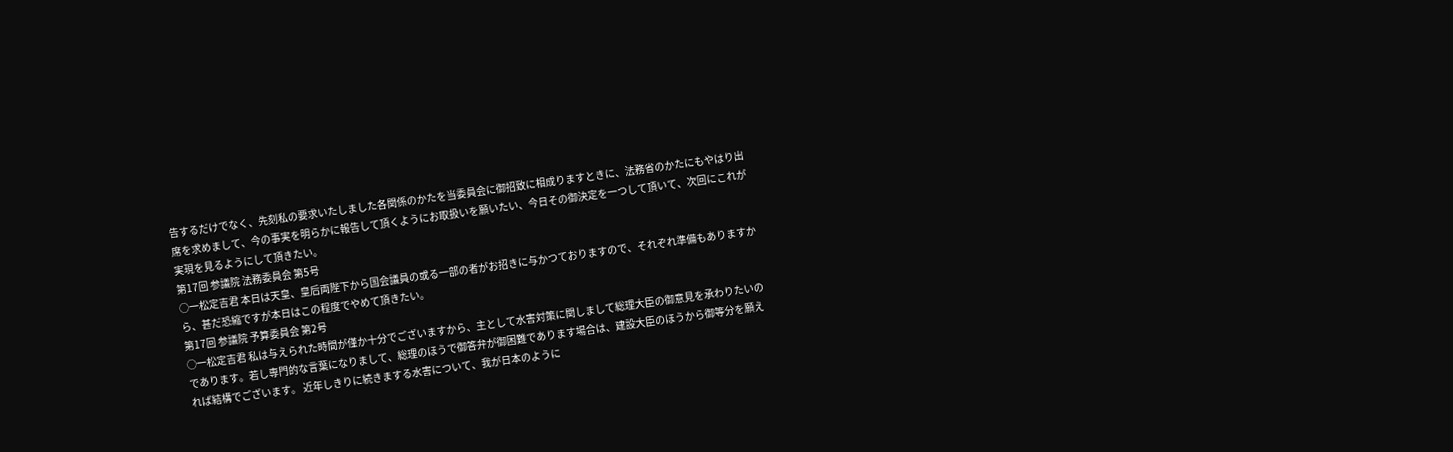告するだけでなく、先刻私の要求いたしました各関係のかたを当委員会に御招致に相成りますときに、法務省のかたにもやはり出席を求めまして、今の事実を明らかに報告して頂くようにお取扱いを願いたい、今日その御決定を一つして頂いて、次回にこれが実現を見るようにして頂きたい。
第17回 参議院 法務委員会 第5号
○一松定吉君 本日は天皇、皇后両陛下から国会議員の或る一部の者がお招きに与かつておりますので、それぞれ準備もありますから、甚だ恐縮ですが本日はこの程度でやめて頂きたい。
第17回 参議院 予算委員会 第2号
○一松定吉君 私は与えられた時間が僅か十分でございますから、主として水害対策に関しまして総理大臣の御意見を承わりたいのであります。若し専門的な言葉になりまして、総理のほうで御答弁が御困難であります場合は、建設大臣のほうから御等分を願えれば結構でございます。 近年しきりに続きまする水害について、我が日本のように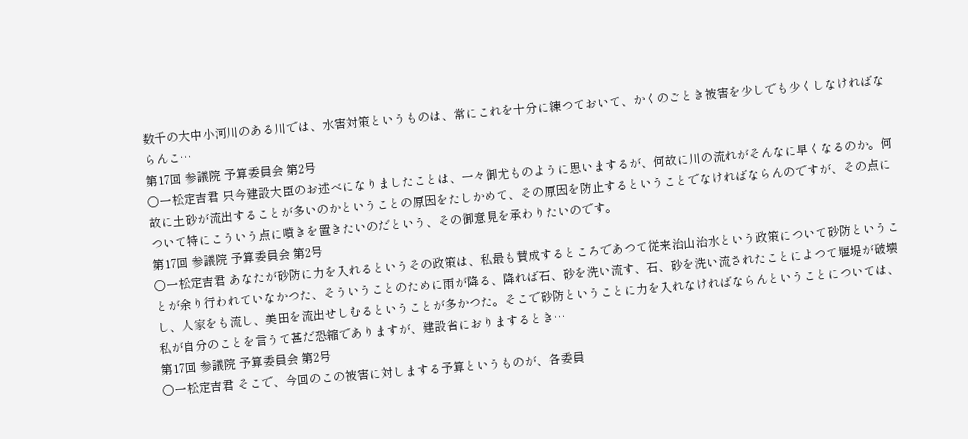数千の大中小河川のある川では、水害対策というものは、常にこれを十分に練つておいて、かくのごとき被害を少しでも少くしなければならんこ…
第17回 参議院 予算委員会 第2号
○一松定吉君 只今建設大臣のお述べになりましたことは、一々御尤ものように思いまするが、何故に川の流れがそんなに早くなるのか。何故に土砂が流出することが多いのかということの原因をたしかめて、その原因を防止するということでなければならんのですが、その点について特にこういう点に噴きを置きたいのだという、その御意見を承わりたいのです。
第17回 参議院 予算委員会 第2号
○一松定吉君 あなたが砂防に力を入れるというその政策は、私最も賛成するところであつて従来治山治水という政策について砂防ということが余り行われていなかつた、そういうことのために雨が降る、降れば石、砂を洗い流す、石、砂を洗い流されたことによつて堰堤が破壊し、人家をも流し、美田を流出せしむるということが多かつた。そこで砂防ということに力を入れなければならんということについては、私が自分のことを言うて甚だ恐縮でありますが、建設省におりまするとき…
第17回 参議院 予算委員会 第2号
○一松定吉君 そこで、今回のこの被害に対しまする予算というものが、各委員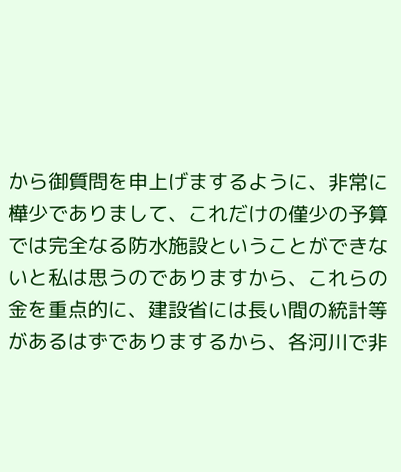から御質問を申上げまするように、非常に樺少でありまして、これだけの僅少の予算では完全なる防水施設ということができないと私は思うのでありますから、これらの金を重点的に、建設省には長い間の統計等があるはずでありまするから、各河川で非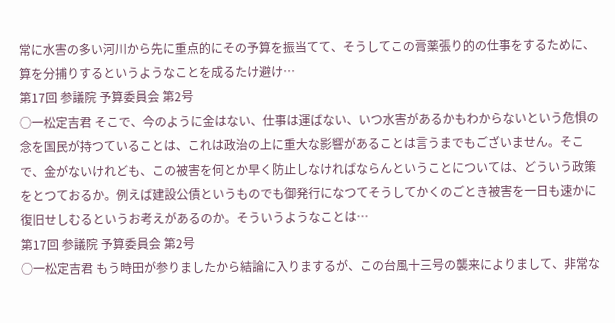常に水害の多い河川から先に重点的にその予算を振当てて、そうしてこの膏薬張り的の仕事をするために、算を分捕りするというようなことを成るたけ避け…
第17回 参議院 予算委員会 第2号
○一松定吉君 そこで、今のように金はない、仕事は運ばない、いつ水害があるかもわからないという危惧の念を国民が持つていることは、これは政治の上に重大な影響があることは言うまでもございません。そこで、金がないけれども、この被害を何とか早く防止しなければならんということについては、どういう政策をとつておるか。例えば建設公債というものでも御発行になつてそうしてかくのごとき被害を一日も速かに復旧せしむるというお考えがあるのか。そういうようなことは…
第17回 参議院 予算委員会 第2号
○一松定吉君 もう時田が参りましたから結論に入りまするが、この台風十三号の襲来によりまして、非常な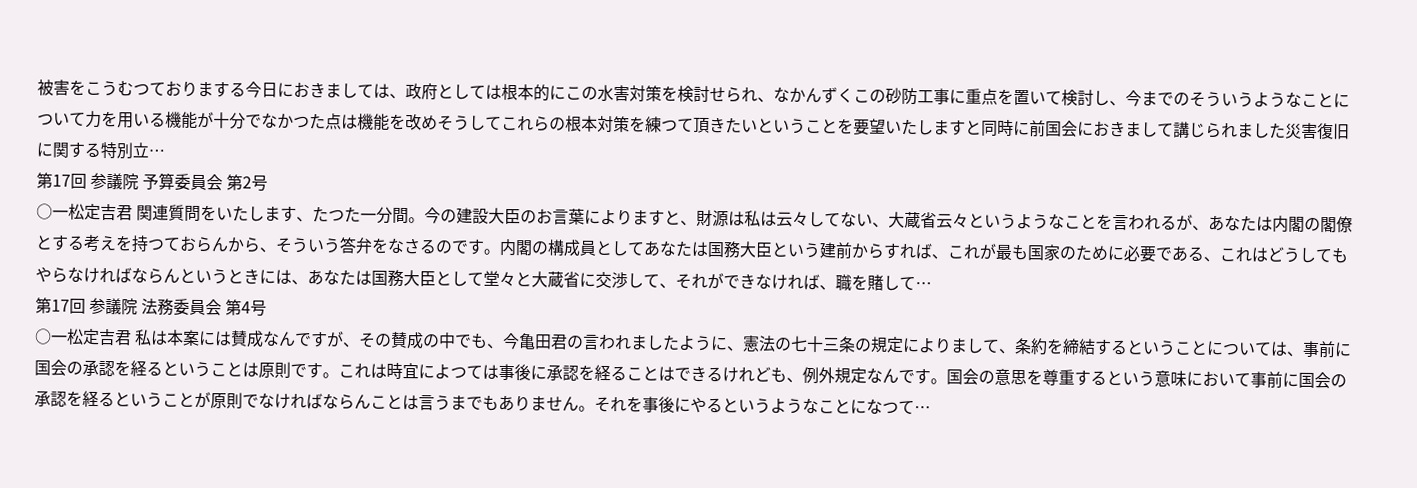被害をこうむつておりまする今日におきましては、政府としては根本的にこの水害対策を検討せられ、なかんずくこの砂防工事に重点を置いて検討し、今までのそういうようなことについて力を用いる機能が十分でなかつた点は機能を改めそうしてこれらの根本対策を練つて頂きたいということを要望いたしますと同時に前国会におきまして講じられました災害復旧に関する特別立…
第17回 参議院 予算委員会 第2号
○一松定吉君 関連質問をいたします、たつた一分間。今の建設大臣のお言葉によりますと、財源は私は云々してない、大蔵省云々というようなことを言われるが、あなたは内閣の閣僚とする考えを持つておらんから、そういう答弁をなさるのです。内閣の構成員としてあなたは国務大臣という建前からすれば、これが最も国家のために必要である、これはどうしてもやらなければならんというときには、あなたは国務大臣として堂々と大蔵省に交渉して、それができなければ、職を賭して…
第17回 参議院 法務委員会 第4号
○一松定吉君 私は本案には賛成なんですが、その賛成の中でも、今亀田君の言われましたように、憲法の七十三条の規定によりまして、条約を締結するということについては、事前に国会の承認を経るということは原則です。これは時宜によつては事後に承認を経ることはできるけれども、例外規定なんです。国会の意思を尊重するという意味において事前に国会の承認を経るということが原則でなければならんことは言うまでもありません。それを事後にやるというようなことになつて…